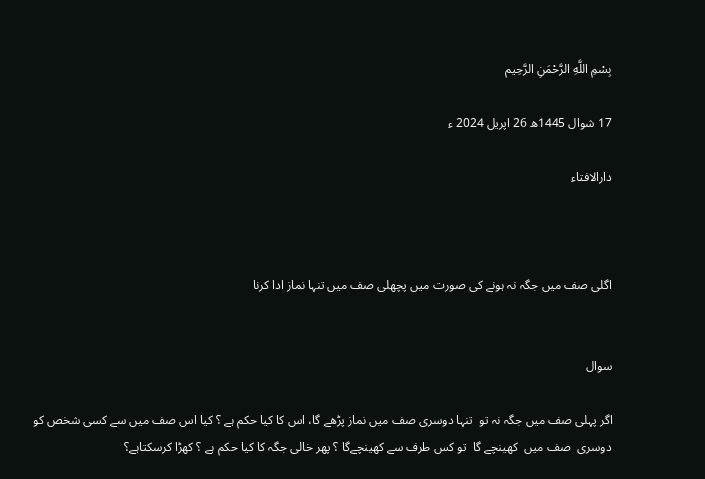بِسْمِ اللَّهِ الرَّحْمَنِ الرَّحِيم

17 شوال 1445ھ 26 اپریل 2024 ء

دارالافتاء



اگلی صف میں جگہ نہ ہونے کی صورت میں پچھلی صف میں تنہا نماز ادا کرنا


سوال

اگر پہلی صف میں جگہ نہ تو  تنہا دوسری صف میں نماز پڑھے گا، اس کا کیا حکم ہے ؟ کیا اس صف میں سے کسی شخص کو دوسری  صف ميں  کھينچے گا  تو کس طرف سے کھینچےگا ؟ پھر خالی جگہ کا کیا حکم ہے ؟ کھڑا کرسکتاہے؟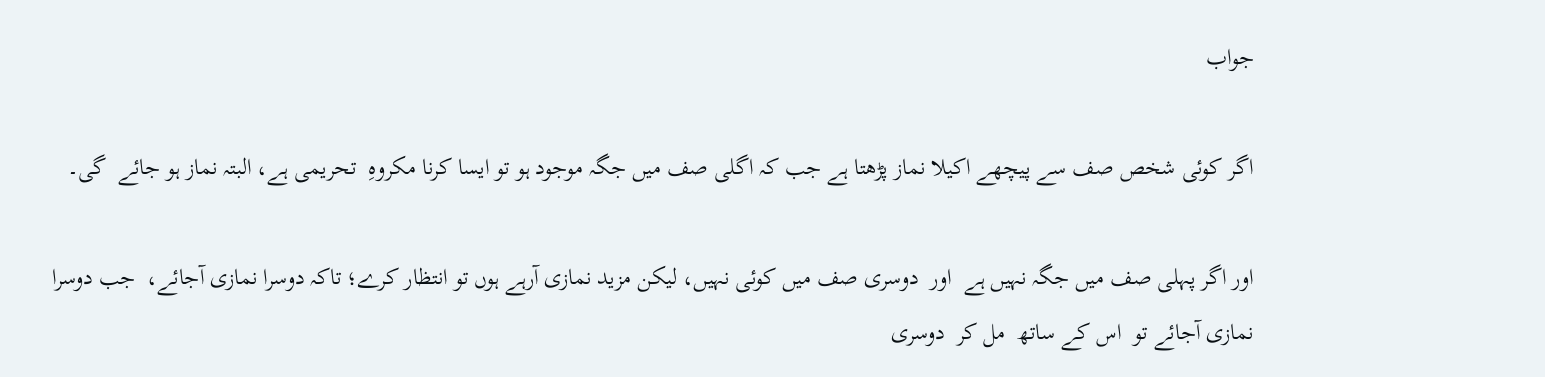جواب

اگر کوئی شخص صف سے پیچھے اکیلا نماز پڑھتا ہے جب کہ اگلی صف میں جگہ موجود ہو تو ایسا کرنا مکروہِ  تحریمی ہے، البتہ نماز ہو جائے  گی۔

اور اگر پہلی صف میں جگہ نہیں ہے  اور  دوسری صف میں کوئی نہیں، لیکن مزید نمازی آرہے ہوں تو انتظار کرے؛ تاکہ دوسرا نمازی آجائے،  جب دوسرا نمازی آجائے تو  اس کے ساتھ  مل کر  دوسری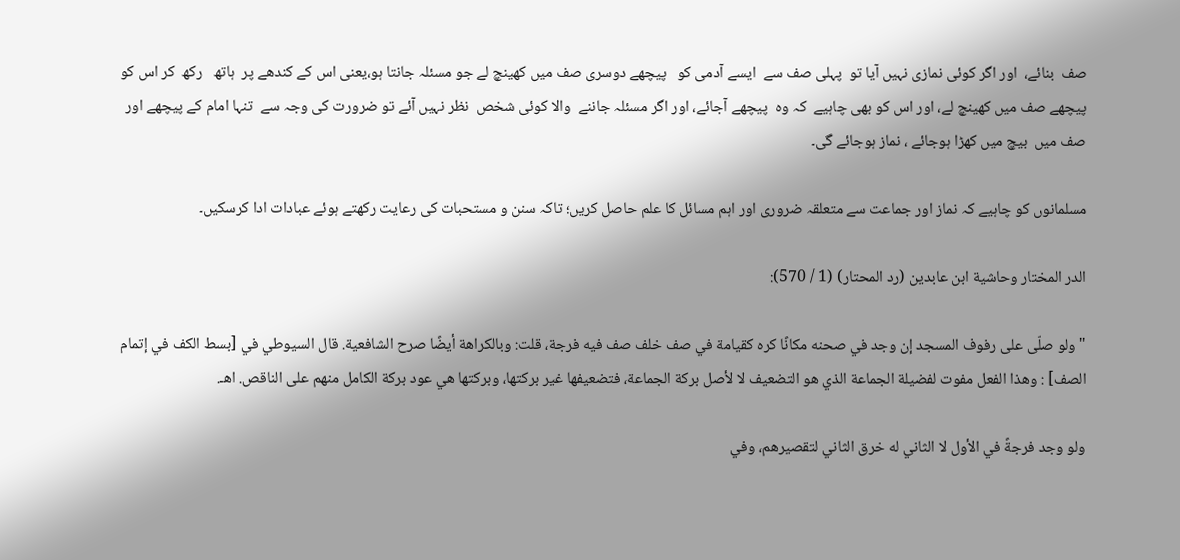صف  بنائے،  اور اگر کوئی نمازی نہیں آیا تو  پہلی صف سے  ایسے آدمی کو   پیچھے دوسری صف میں کھینچ لے جو مسئلہ جانتا ہو،یعنی اس کے کندھے پر  ہاتھ   رکھ  کر اس کو  پیچھے صف میں کھینچ لے، اور اس کو بھی چاہیے  کہ وہ  پیچھے آجائے، اور اگر مسئلہ جاننے  والا کوئی شخص  نظر نہیں آئے تو ضرورت کی وجہ سے  تنہا امام کے پیچھے اور صف میں  بیچ میں کھڑا ہوجائے ، نماز ہوجائے گی۔

مسلمانوں کو چاہیے کہ نماز اور جماعت سے متعلقہ ضروری اور اہم مسائل کا علم حاصل کریں؛ تاکہ سنن و مستحبات کی رعایت رکھتے ہوئے عبادات ادا کرسکیں۔

الدر المختار وحاشية ابن عابدين (رد المحتار) (1 / 570):

"ولو صلّى على رفوف المسجد إن وجد في صحنه مكانًا كره كقيامة في صف خلف صف فيه فرجة، قلت: وبالكراهة أيضًا صرح الشافعية. قال السيوطي في [بسط الكف في إتمام الصف] : وهذا الفعل مفوت لفضيلة الجماعة الذي هو التضعيف لا لأصل بركة الجماعة، فتضعيفها غير بركتها، وبركتها هي عود بركة الكامل منهم على الناقص. اهـ.

ولو وجد فرجةً في الأول لا الثاني له خرق الثاني لتقصيرهم، وفي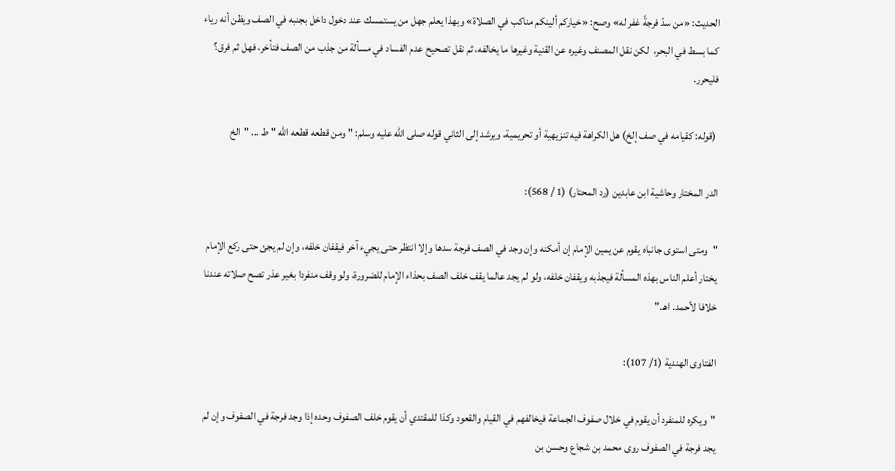الحديث: «من سدّ فرجةً غفر له» وصح: «خياركم ألينكم مناكب في الصلاة» وبهذا يعلم جهل من يستمسك عند دخول داخل بجنبه في الصف ويظن أنه رياء كما بسط في البحر،  لكن نقل المصنف وغيره عن القنية وغيرها ما يخالفه، ثم نقل تصحيح عدم الفساد في مسألة من جذب من الصف فتأخر، فهل ثم فرق؟ فليحرر.

 (قوله: كقيامه في صف إلخ) هل الكراهة فيه تنزيهية أو تحريمية، ويرشد إلى الثاني قوله صلى الله عليه وسلم: " ومن قطعه قطعه الله " ط ... "الخ

الدر المختار وحاشية ابن عابدين (رد المحتار) (1 / 568):

"ومتى استوى جانباه يقوم عن يمين الإمام إن أمكنه وإن وجد في الصف فرجة سدها وإلا انتظر حتى يجيء آخر فيقفان خلفه، وإن لم يجئ حتى ركع الإمام يختار أعلم الناس بهذه المسألة فيجذبه ويقفان خلفه، ولو لم يجد عالما يقف خلف الصف بحذاء الإمام للضرورة، ولو وقف منفردا بغير عذر تصح صلاته عندنا خلافا لأحمد. اهـ."

الفتاوى الهندية (1/ 107):

"ويكره للمنفرد أن يقوم في خلال صفوف الجماعة فيخالفهم في القيام والقعود وكذا للمقتدي أن يقوم خلف الصفوف وحده إذا وجد فرجة في الصفوف وإن لم يجد فرجة في الصفوف روى محمد بن شجاع وحسن بن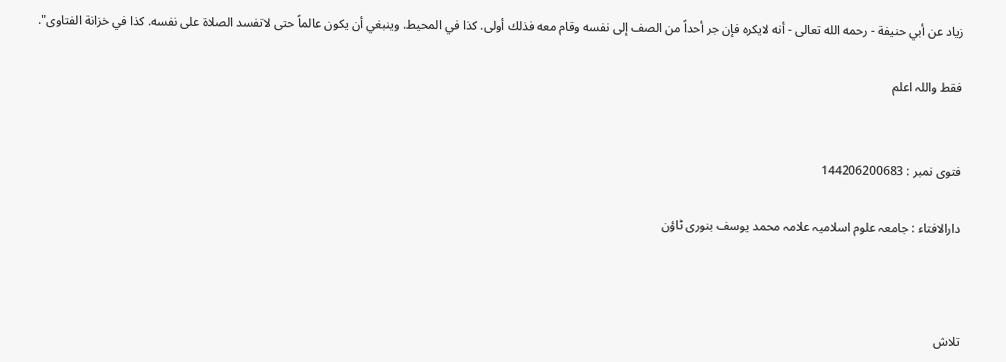زياد عن أبي حنيفة - رحمه الله تعالى - أنه لايكره فإن جر أحداً من الصف إلى نفسه وقام معه فذلك أولى. كذا في المحيط. وينبغي أن يكون عالماً حتى لاتفسد الصلاة على نفسه. كذا في خزانة الفتاوى".

فقط واللہ اعلم


فتوی نمبر : 144206200683

دارالافتاء : جامعہ علوم اسلامیہ علامہ محمد یوسف بنوری ٹاؤن



تلاش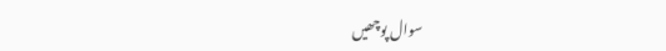سوال پوچھیں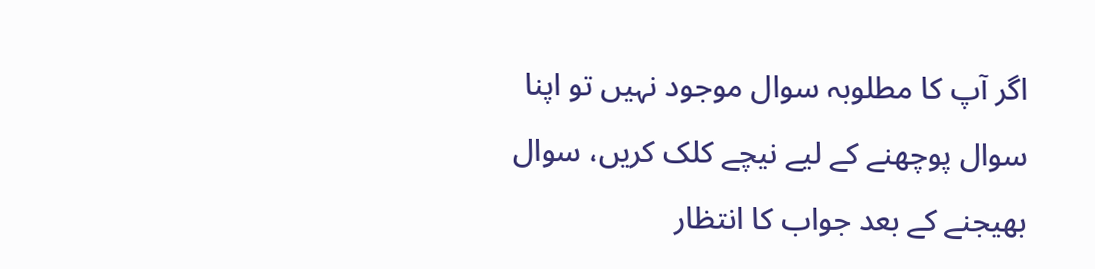اگر آپ کا مطلوبہ سوال موجود نہیں تو اپنا سوال پوچھنے کے لیے نیچے کلک کریں، سوال بھیجنے کے بعد جواب کا انتظار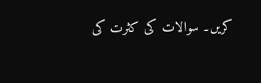کریں۔ سوالات کی کثرت کی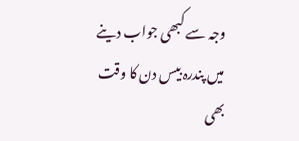وجہ سے کبھی جواب دینے میں پندرہ بیس دن کا وقت بھی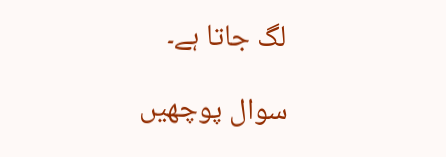لگ جاتا ہے۔

سوال پوچھیں